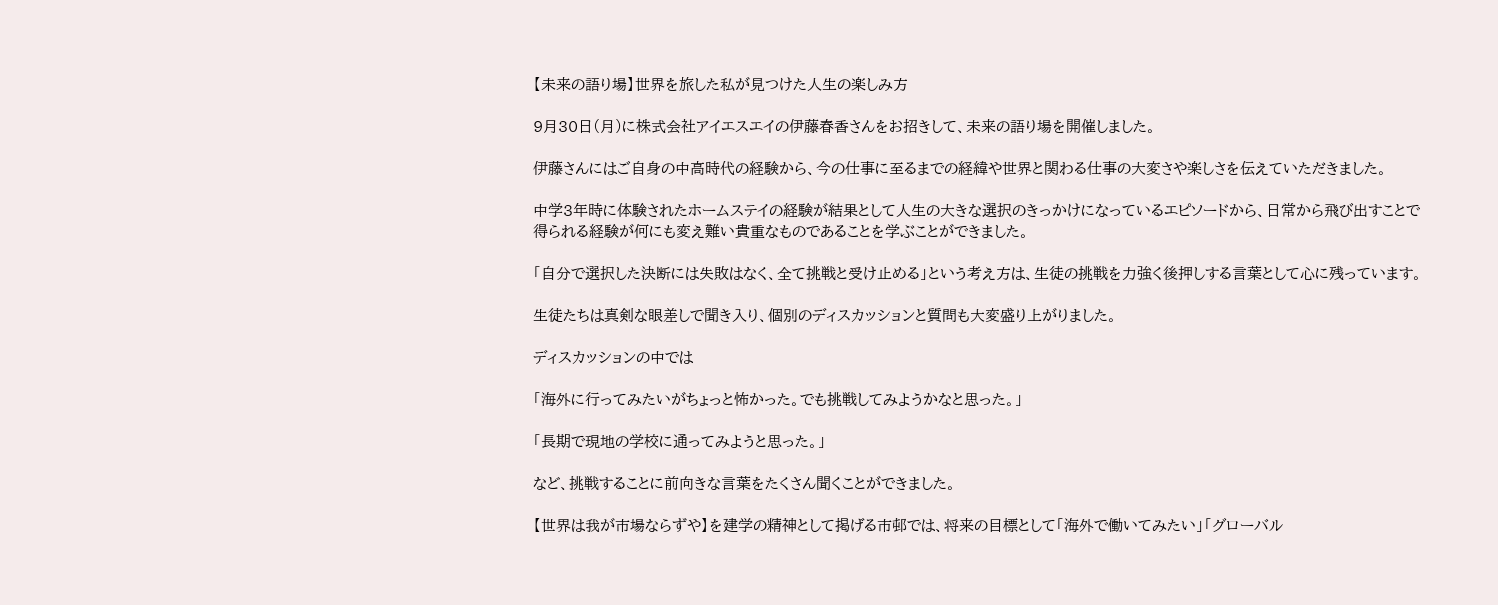【未来の語り場】世界を旅した私が見つけた人生の楽しみ方

9月30日(月)に株式会社アイエスエイの伊藤春香さんをお招きして、未来の語り場を開催しました。

伊藤さんにはご自身の中高時代の経験から、今の仕事に至るまでの経緯や世界と関わる仕事の大変さや楽しさを伝えていただきました。

中学3年時に体験されたホームステイの経験が結果として人生の大きな選択のきっかけになっているエピソードから、日常から飛び出すことで得られる経験が何にも変え難い貴重なものであることを学ぶことができました。

「自分で選択した決断には失敗はなく、全て挑戦と受け止める」という考え方は、生徒の挑戦を力強く後押しする言葉として心に残っています。

生徒たちは真剣な眼差しで聞き入り、個別のディスカッションと質問も大変盛り上がりました。

ディスカッションの中では

「海外に行ってみたいがちょっと怖かった。でも挑戦してみようかなと思った。」

「長期で現地の学校に通ってみようと思った。」

など、挑戦することに前向きな言葉をたくさん聞くことができました。

【世界は我が市場ならずや】を建学の精神として掲げる市邨では、将来の目標として「海外で働いてみたい」「グローバル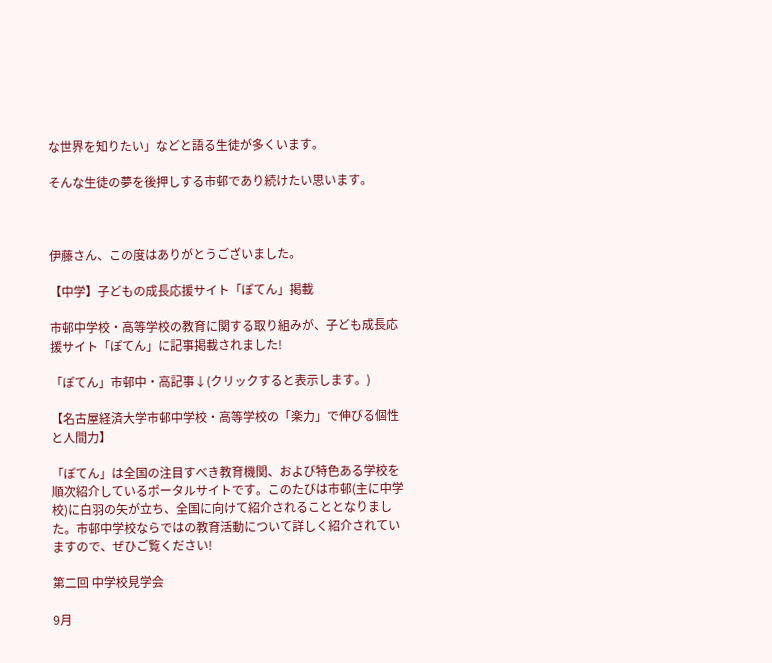な世界を知りたい」などと語る生徒が多くいます。

そんな生徒の夢を後押しする市邨であり続けたい思います。



伊藤さん、この度はありがとうございました。

【中学】子どもの成長応援サイト「ぽてん」掲載

市邨中学校・高等学校の教育に関する取り組みが、子ども成長応援サイト「ぽてん」に記事掲載されました!

「ぽてん」市邨中・高記事↓(クリックすると表示します。)

【名古屋経済大学市邨中学校・高等学校の「楽力」で伸びる個性と人間力】

「ぽてん」は全国の注目すべき教育機関、および特色ある学校を順次紹介しているポータルサイトです。このたびは市邨(主に中学校)に白羽の矢が立ち、全国に向けて紹介されることとなりました。市邨中学校ならではの教育活動について詳しく紹介されていますので、ぜひご覧ください!

第二回 中学校見学会

9月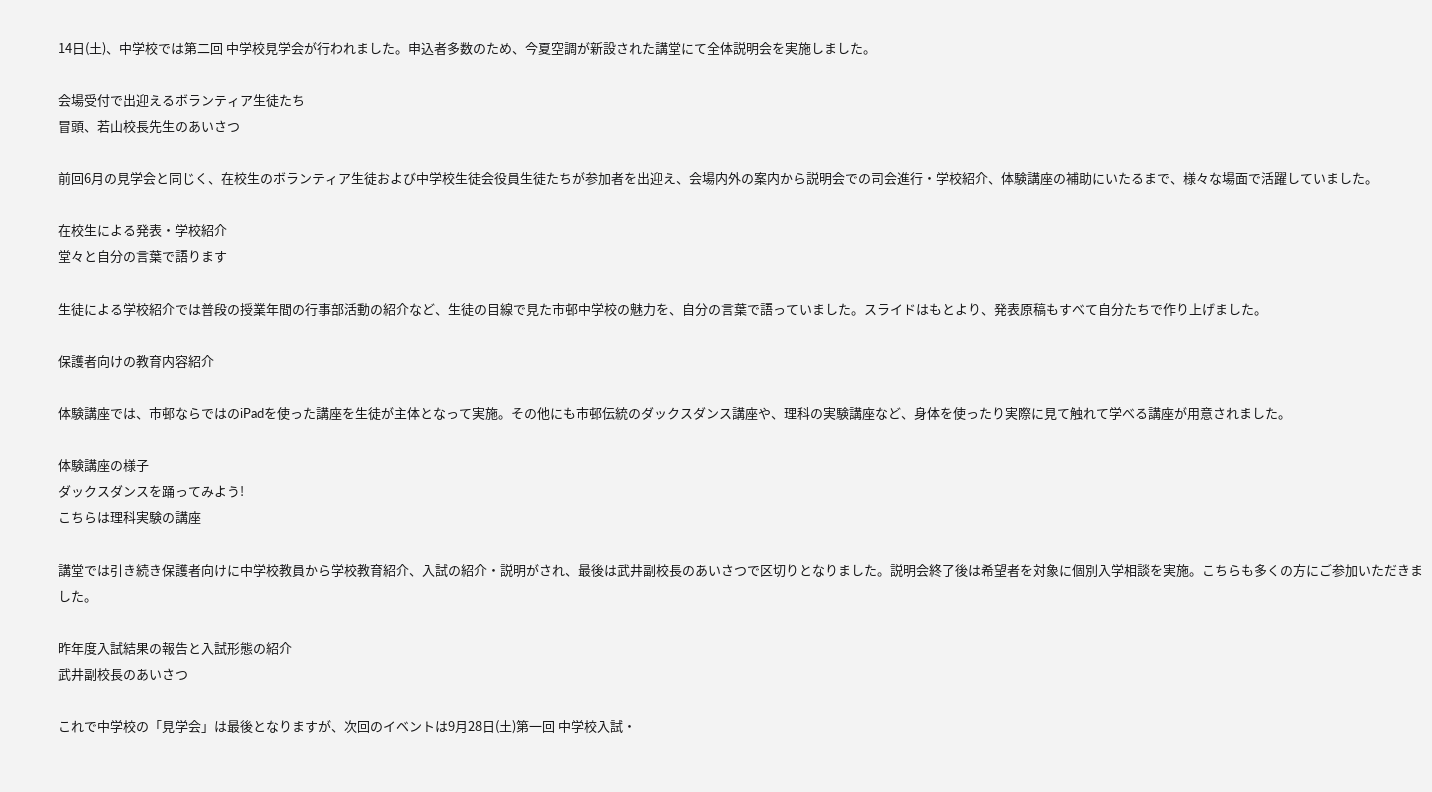14日(土)、中学校では第二回 中学校見学会が行われました。申込者多数のため、今夏空調が新設された講堂にて全体説明会を実施しました。

会場受付で出迎えるボランティア生徒たち
冒頭、若山校長先生のあいさつ

前回6月の見学会と同じく、在校生のボランティア生徒および中学校生徒会役員生徒たちが参加者を出迎え、会場内外の案内から説明会での司会進行・学校紹介、体験講座の補助にいたるまで、様々な場面で活躍していました。

在校生による発表・学校紹介
堂々と自分の言葉で語ります

生徒による学校紹介では普段の授業年間の行事部活動の紹介など、生徒の目線で見た市邨中学校の魅力を、自分の言葉で語っていました。スライドはもとより、発表原稿もすべて自分たちで作り上げました。

保護者向けの教育内容紹介

体験講座では、市邨ならではのiPadを使った講座を生徒が主体となって実施。その他にも市邨伝統のダックスダンス講座や、理科の実験講座など、身体を使ったり実際に見て触れて学べる講座が用意されました。

体験講座の様子
ダックスダンスを踊ってみよう!
こちらは理科実験の講座

講堂では引き続き保護者向けに中学校教員から学校教育紹介、入試の紹介・説明がされ、最後は武井副校長のあいさつで区切りとなりました。説明会終了後は希望者を対象に個別入学相談を実施。こちらも多くの方にご参加いただきました。

昨年度入試結果の報告と入試形態の紹介
武井副校長のあいさつ

これで中学校の「見学会」は最後となりますが、次回のイベントは9月28日(土)第一回 中学校入試・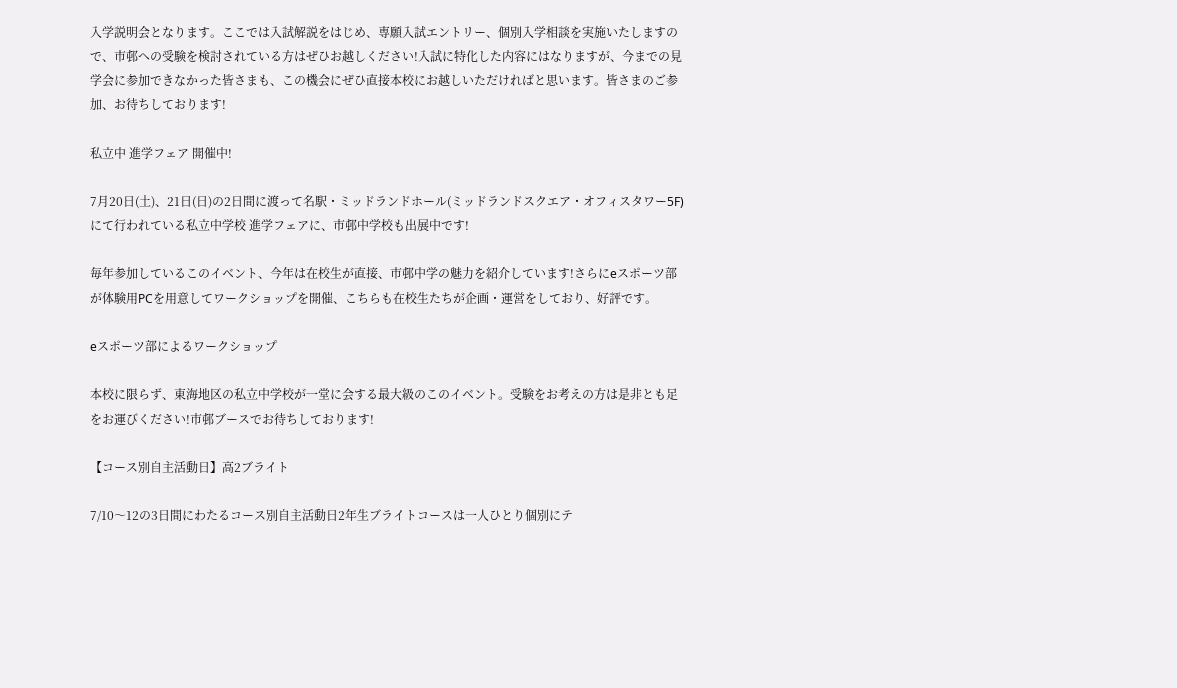入学説明会となります。ここでは入試解説をはじめ、専願入試エントリー、個別入学相談を実施いたしますので、市邨への受験を検討されている方はぜひお越しください!入試に特化した内容にはなりますが、今までの見学会に参加できなかった皆さまも、この機会にぜひ直接本校にお越しいただければと思います。皆さまのご参加、お待ちしております!

私立中 進学フェア 開催中!

7月20日(土)、21日(日)の2日間に渡って名駅・ミッドランドホール(ミッドランドスクエア・オフィスタワー5F)にて行われている私立中学校 進学フェアに、市邨中学校も出展中です!

毎年参加しているこのイベント、今年は在校生が直接、市邨中学の魅力を紹介しています!さらにeスポーツ部が体験用PCを用意してワークショップを開催、こちらも在校生たちが企画・運営をしており、好評です。

eスポーツ部によるワークショップ

本校に限らず、東海地区の私立中学校が一堂に会する最大級のこのイベント。受験をお考えの方は是非とも足をお運びください!市邨ブースでお待ちしております!

【コース別自主活動日】高2ブライト

7/10〜12の3日間にわたるコース別自主活動日2年生ブライトコースは一人ひとり個別にテ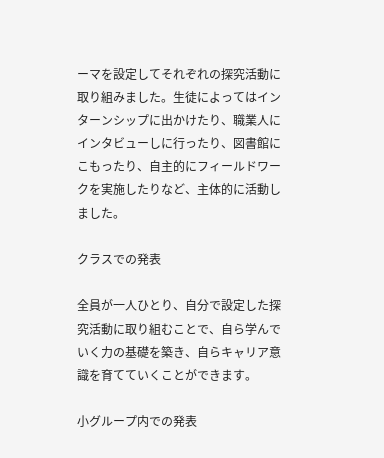ーマを設定してそれぞれの探究活動に取り組みました。生徒によってはインターンシップに出かけたり、職業人にインタビューしに行ったり、図書館にこもったり、自主的にフィールドワークを実施したりなど、主体的に活動しました。

クラスでの発表

全員が一人ひとり、自分で設定した探究活動に取り組むことで、自ら学んでいく力の基礎を築き、自らキャリア意識を育てていくことができます。

小グループ内での発表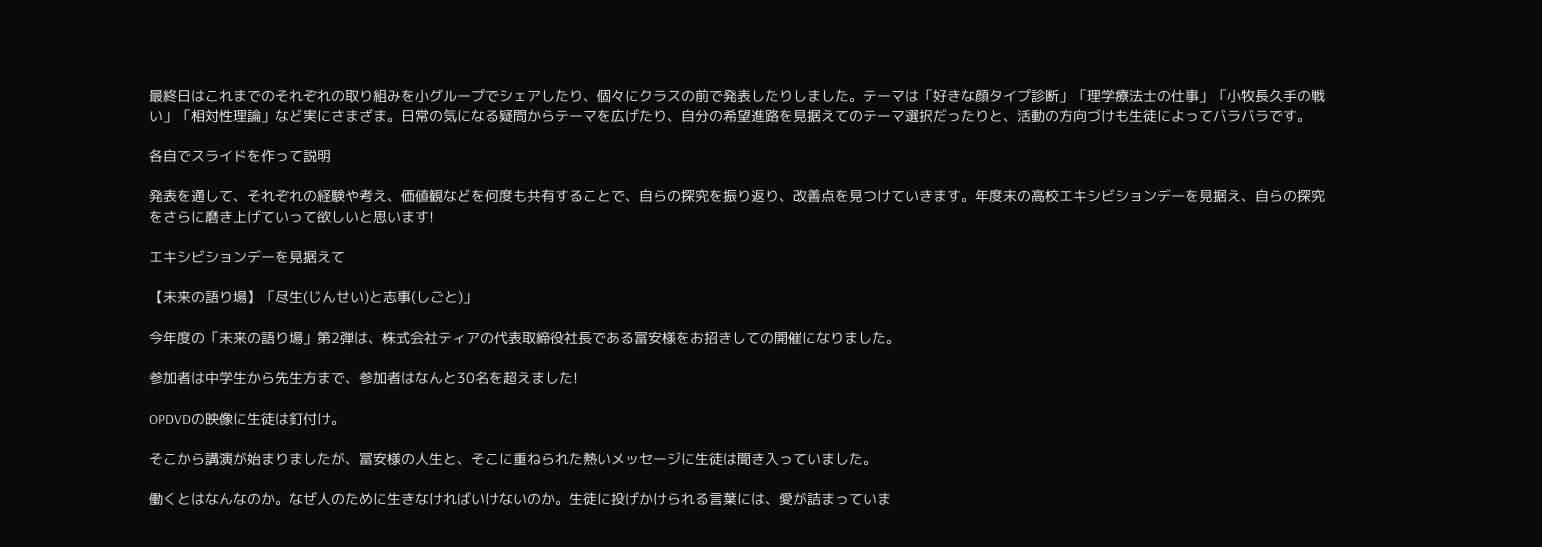最終日はこれまでのそれぞれの取り組みを小グループでシェアしたり、個々にクラスの前で発表したりしました。テーマは「好きな顔タイプ診断」「理学療法士の仕事」「小牧長久手の戦い」「相対性理論」など実にさまざま。日常の気になる疑問からテーマを広げたり、自分の希望進路を見据えてのテーマ選択だったりと、活動の方向づけも生徒によってバラバラです。

各自でスライドを作って説明

発表を通して、それぞれの経験や考え、価値観などを何度も共有することで、自らの探究を振り返り、改善点を見つけていきます。年度末の高校エキシビションデーを見据え、自らの探究をさらに磨き上げていって欲しいと思います!

エキシビションデーを見据えて

【未来の語り場】「尽生(じんせい)と志事(しごと)」

今年度の「未来の語り場」第2弾は、株式会社ティアの代表取締役社長である冨安様をお招きしての開催になりました。

参加者は中学生から先生方まで、参加者はなんと30名を超えました!

OPDVDの映像に生徒は釘付け。

そこから講演が始まりましたが、冨安様の人生と、そこに重ねられた熱いメッセージに生徒は聞き入っていました。

働くとはなんなのか。なぜ人のために生きなければいけないのか。生徒に投げかけられる言葉には、愛が詰まっていま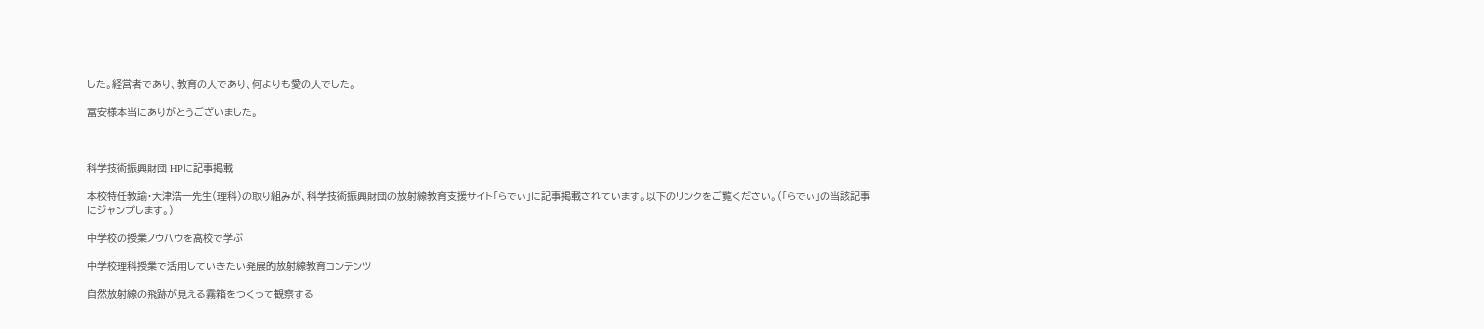した。経営者であり、教育の人であり、何よりも愛の人でした。

冨安様本当にありがとうございました。



科学技術振興財団 HPに記事掲載

本校特任教諭・大津浩一先生(理科)の取り組みが、科学技術振興財団の放射線教育支援サイト「らでぃ」に記事掲載されています。以下のリンクをご覧ください。(「らでぃ」の当該記事にジャンプします。)

中学校の授業ノウハウを高校で学ぶ

中学校理科授業で活用していきたい発展的放射線教育コンテンツ

自然放射線の飛跡が見える霧箱をつくって観察する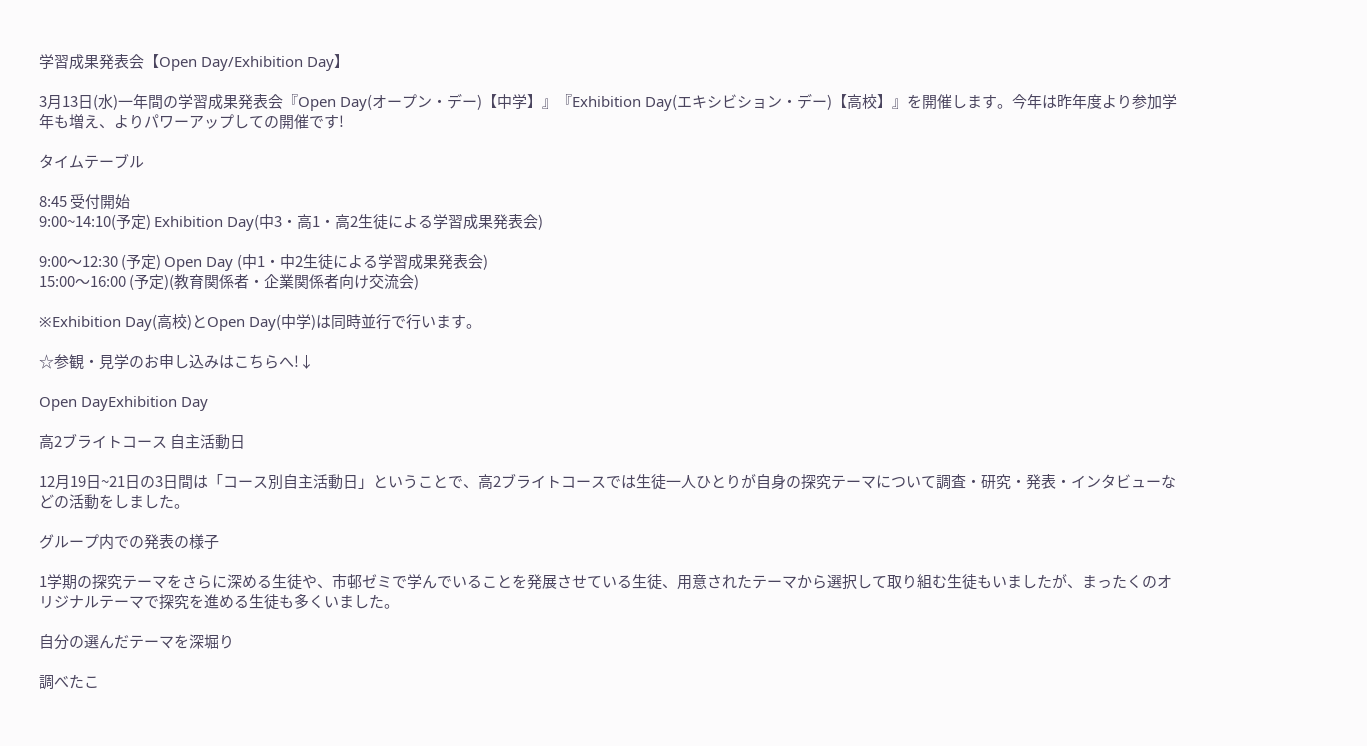学習成果発表会【Open Day/Exhibition Day】

3月13日(水)一年間の学習成果発表会『Open Day(オープン・デー)【中学】』『Exhibition Day(エキシビション・デー)【高校】』を開催します。今年は昨年度より参加学年も増え、よりパワーアップしての開催です!

タイムテーブル

8:45 受付開始
9:00~14:10(予定) Exhibition Day(中3・高1・高2生徒による学習成果発表会)

9:00〜12:30 (予定) Open Day (中1・中2生徒による学習成果発表会)
15:00〜16:00 (予定)(教育関係者・企業関係者向け交流会)

※Exhibition Day(高校)とOpen Day(中学)は同時並行で行います。

☆参観・見学のお申し込みはこちらへ!↓

Open DayExhibition Day

高2ブライトコース 自主活動日

12月19日~21日の3日間は「コース別自主活動日」ということで、高2ブライトコースでは生徒一人ひとりが自身の探究テーマについて調査・研究・発表・インタビューなどの活動をしました。

グループ内での発表の様子

1学期の探究テーマをさらに深める生徒や、市邨ゼミで学んでいることを発展させている生徒、用意されたテーマから選択して取り組む生徒もいましたが、まったくのオリジナルテーマで探究を進める生徒も多くいました。

自分の選んだテーマを深堀り

調べたこ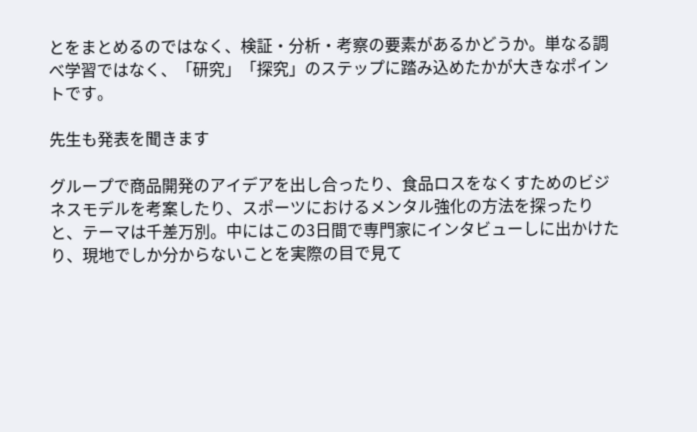とをまとめるのではなく、検証・分析・考察の要素があるかどうか。単なる調べ学習ではなく、「研究」「探究」のステップに踏み込めたかが大きなポイントです。

先生も発表を聞きます

グループで商品開発のアイデアを出し合ったり、食品ロスをなくすためのビジネスモデルを考案したり、スポーツにおけるメンタル強化の方法を探ったりと、テーマは千差万別。中にはこの3日間で専門家にインタビューしに出かけたり、現地でしか分からないことを実際の目で見て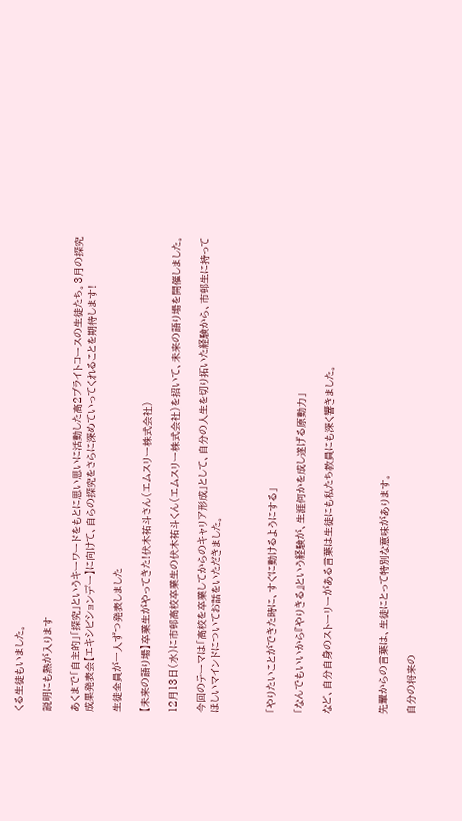くる生徒もいました。

説明にも熱が入ります

あくまで「自主的」「探究」というキーワードをもとに思い思いに活動した高2ブライトコースの生徒たち。3月の探究成果発表会【エキシビションデー】に向けて、自らの探究をさらに深めていってくれることを期待します!

生徒全員が一人ずつ発表しました

【未来の語り場】卒業生がやってきた!伏木祐斗さん(エムスリー株式会社)

12月13日(水)に市邨高校卒業生の伏木祐斗くん(エムスリー株式会社)を招いて、未来の語り場を開催しました。

今回のテーマは「高校を卒業してからのキャリア形成」として、自分の人生を切り拓いた経験から、市邨生に持ってほしいマインドについてお話をいただきました。



「やりたいことができた時に、すぐに動けるようにする」

「なんでもいいから『やりきる』という経験が、生涯何かを成し遂げる原動力」

など、自分自身のストーリーがある言葉は生徒にも私たち教員にも深く響きました。



先輩からの言葉は、生徒にとって特別な意味があります。

自分の将来の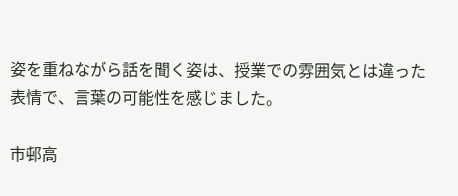姿を重ねながら話を聞く姿は、授業での雰囲気とは違った表情で、言葉の可能性を感じました。

市邨高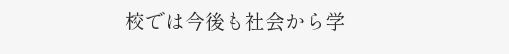校では今後も社会から学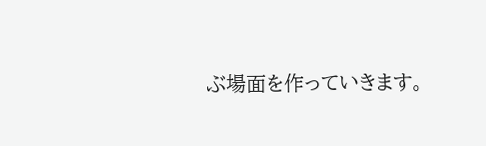ぶ場面を作っていきます。